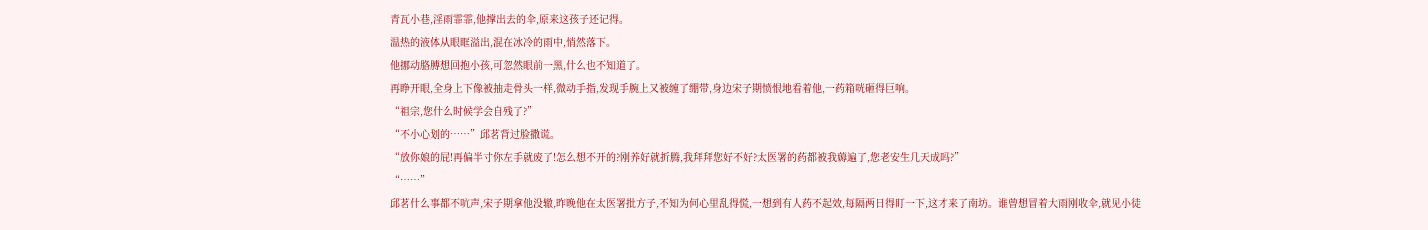青瓦小巷,淫雨霏霏,他撑出去的伞,原来这孩子还记得。
温热的液体从眼眶溢出,混在冰冷的雨中,悄然落下。
他挪动胳膊想回抱小孩,可忽然眼前一黑,什么也不知道了。
再睁开眼,全身上下像被抽走骨头一样,微动手指,发现手腕上又被缠了绷带,身边宋子期愤恨地看着他,一药箱咣砸得巨响。
“祖宗,您什么时候学会自残了?”
“不小心划的……”邱茗背过脸撒谎。
“放你娘的屁!再偏半寸你左手就废了!怎么想不开的?刚养好就折腾,我拜拜您好不好?太医署的药都被我薅遍了,您老安生几天成吗?”
“……”
邱茗什么事都不吭声,宋子期拿他没辙,昨晚他在太医署批方子,不知为何心里乱得慌,一想到有人药不起效,每隔两日得盯一下,这才来了南坊。谁曾想冒着大雨刚收伞,就见小徒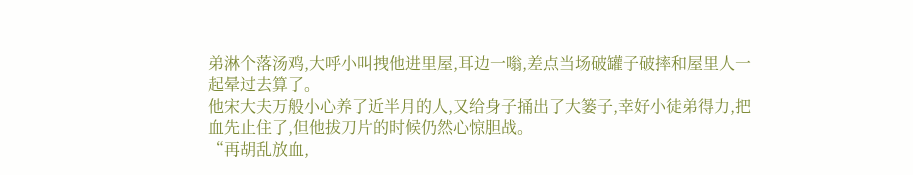弟淋个落汤鸡,大呼小叫拽他进里屋,耳边一嗡,差点当场破罐子破摔和屋里人一起晕过去算了。
他宋大夫万般小心养了近半月的人,又给身子捅出了大篓子,幸好小徒弟得力,把血先止住了,但他拔刀片的时候仍然心惊胆战。
“再胡乱放血,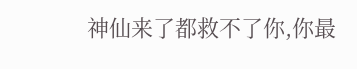神仙来了都救不了你,你最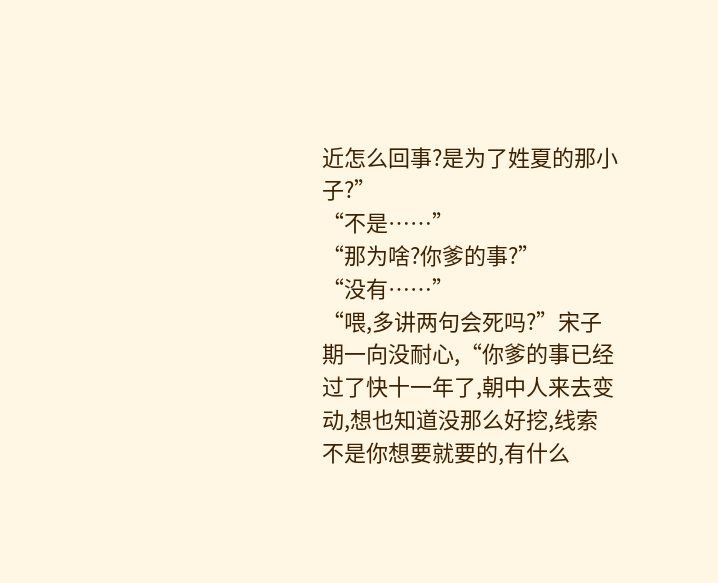近怎么回事?是为了姓夏的那小子?”
“不是……”
“那为啥?你爹的事?”
“没有……”
“喂,多讲两句会死吗?”宋子期一向没耐心,“你爹的事已经过了快十一年了,朝中人来去变动,想也知道没那么好挖,线索不是你想要就要的,有什么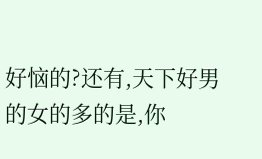好恼的?还有,天下好男的女的多的是,你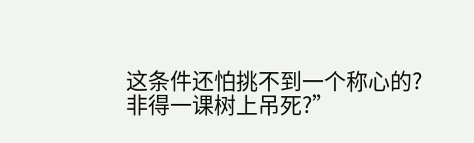这条件还怕挑不到一个称心的?非得一课树上吊死?”